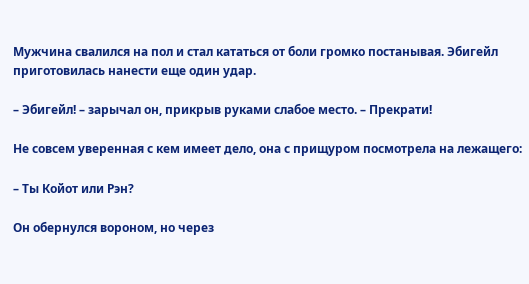Мужчина свалился на пол и стал кататься от боли громко постанывая. Эбигейл приготовилась нанести еще один удар.

– Эбигейл! – зарычал он, прикрыв руками слабое место. – Прекрати!

Не совсем уверенная с кем имеет дело, она с прищуром посмотрела на лежащего:

– Ты Койот или Рэн?

Он обернулся вороном, но через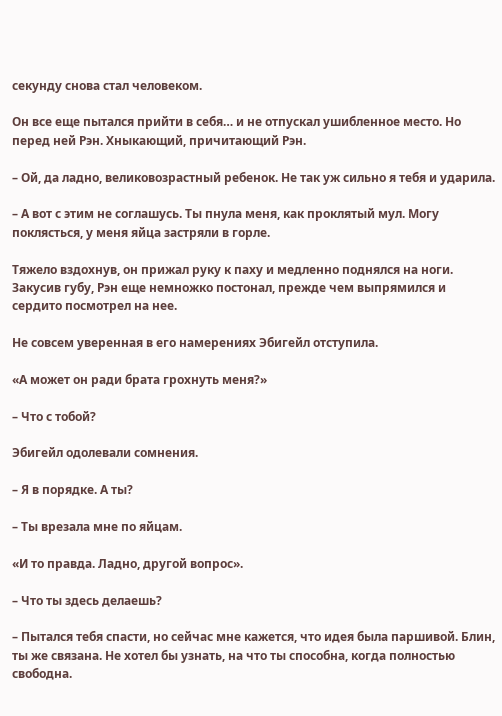секунду снова стал человеком.

Он все еще пытался прийти в себя… и не отпускал ушибленное место. Но перед ней Рэн. Хныкающий, причитающий Рэн.

– Ой, да ладно, великовозрастный ребенок. Не так уж сильно я тебя и ударила.

– А вот с этим не соглашусь. Ты пнула меня, как проклятый мул. Могу поклясться, у меня яйца застряли в горле.

Тяжело вздохнув, он прижал руку к паху и медленно поднялся на ноги. Закусив губу, Рэн еще немножко постонал, прежде чем выпрямился и сердито посмотрел на нее.

Не совсем уверенная в его намерениях Эбигейл отступила.

«А может он ради брата грохнуть меня?»

– Что с тобой?

Эбигейл одолевали сомнения.

– Я в порядке. А ты?

– Ты врезала мне по яйцам.

«И то правда. Ладно, другой вопрос».

– Что ты здесь делаешь?

– Пытался тебя спасти, но сейчас мне кажется, что идея была паршивой. Блин, ты же связана. Не хотел бы узнать, на что ты способна, когда полностью свободна.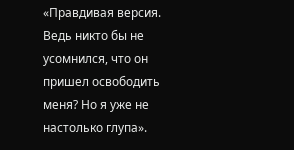«Правдивая версия. Ведь никто бы не усомнился, что он пришел освободить меня? Но я уже не настолько глупа».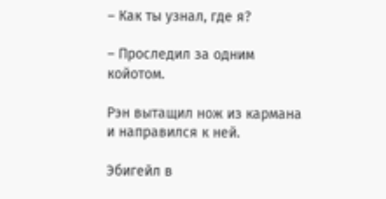– Как ты узнал, где я?

– Проследил за одним койотом.

Рэн вытащил нож из кармана и направился к ней.

Эбигейл в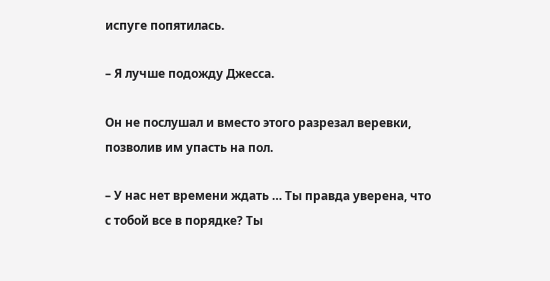испуге попятилась.

– Я лучше подожду Джесса.

Он не послушал и вместо этого разрезал веревки, позволив им упасть на пол.

– У нас нет времени ждать … Ты правда уверена, что с тобой все в порядке? Ты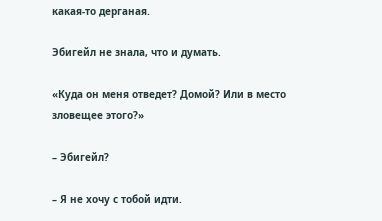какая-то дерганая.

Эбигейл не знала, что и думать.

«Куда он меня отведет? Домой? Или в место зловещее этого?»

– Эбигейл?

– Я не хочу с тобой идти.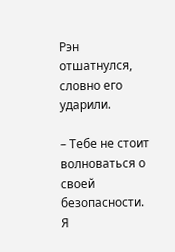Рэн отшатнулся, словно его ударили.

– Тебе не стоит волноваться о своей безопасности. Я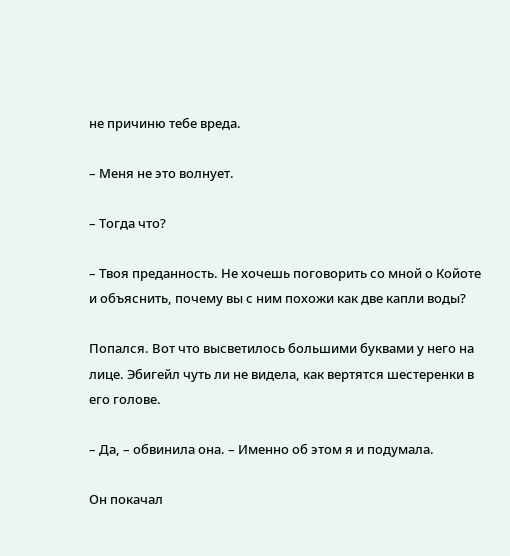не причиню тебе вреда.

– Меня не это волнует.

– Тогда что?

– Твоя преданность. Не хочешь поговорить со мной о Койоте и объяснить, почему вы с ним похожи как две капли воды?

Попался. Вот что высветилось большими буквами у него на лице. Эбигейл чуть ли не видела, как вертятся шестеренки в его голове.

– Да, – обвинила она. – Именно об этом я и подумала.

Он покачал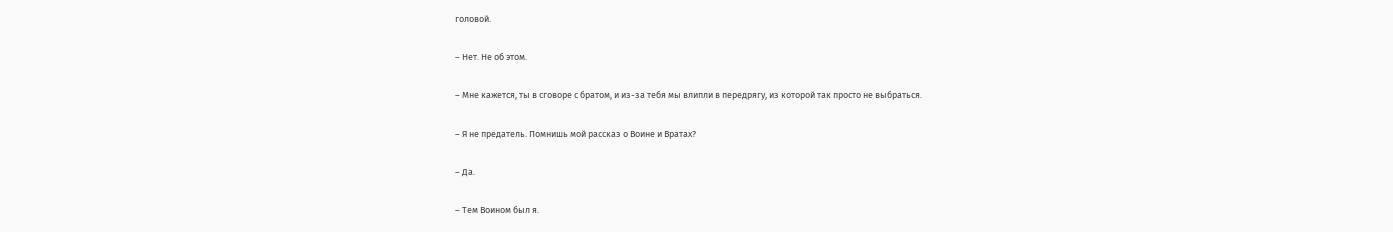головой.

– Нет. Не об этом.

– Мне кажется, ты в сговоре с братом, и из-за тебя мы влипли в передрягу, из которой так просто не выбраться.

– Я не предатель. Помнишь мой рассказ о Воине и Вратах?

– Да.

– Тем Воином был я.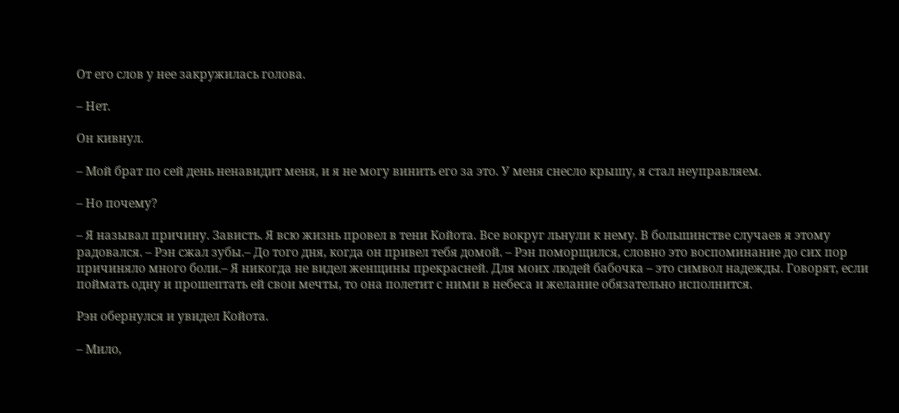От его слов у нее закружилась голова.

– Нет.

Он кивнул.

– Мой брат по сей день ненавидит меня, и я не могу винить его за это. У меня снесло крышу, я стал неуправляем.

– Но почему?

– Я называл причину. Зависть. Я всю жизнь провел в тени Койота. Все вокруг льнули к нему. В большинстве случаев я этому радовался. – Рэн сжал зубы.– До того дня, когда он привел тебя домой. – Рэн поморщился, словно это воспоминание до сих пор причиняло много боли.– Я никогда не видел женщины прекрасней. Для моих людей бабочка – это символ надежды. Говорят, если поймать одну и прошептать ей свои мечты, то она полетит с ними в небеса и желание обязательно исполнится.

Рэн обернулся и увидел Койота.

– Мило,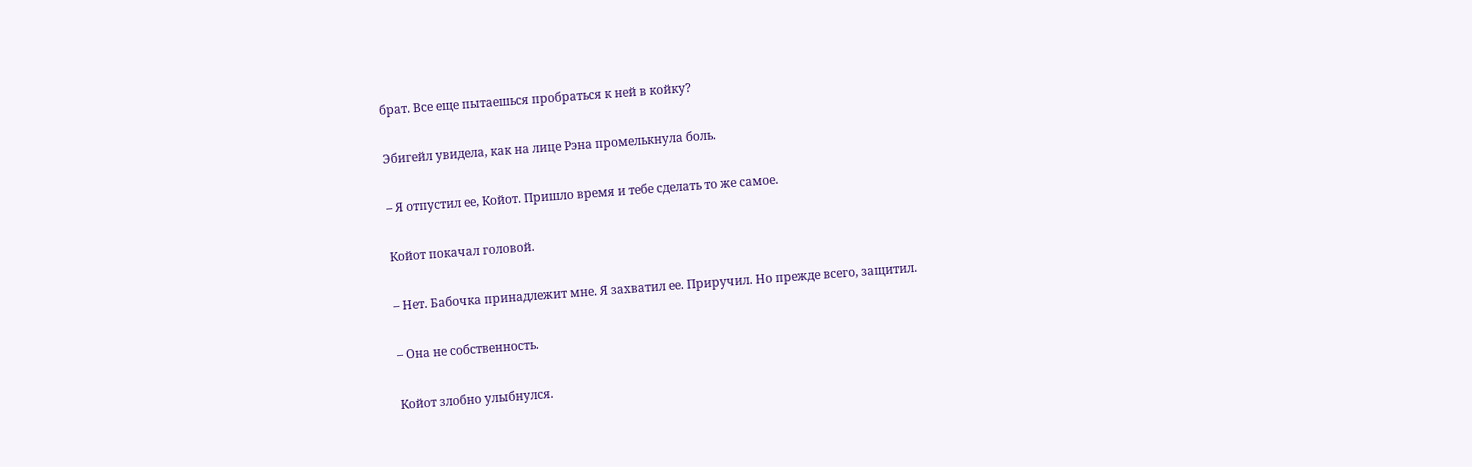брат. Все еще пытаешься пробраться к ней в койку?

Эбигейл увидела, как на лице Рэна промелькнула боль.

– Я отпустил ее, Койот. Пришло время и тебе сделать то же самое.

Койот покачал головой.

– Нет. Бабочка принадлежит мне. Я захватил ее. Приручил. Но прежде всего, защитил.

– Она не собственность.

Койот злобно улыбнулся.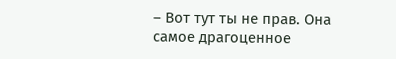– Вот тут ты не прав. Она самое драгоценное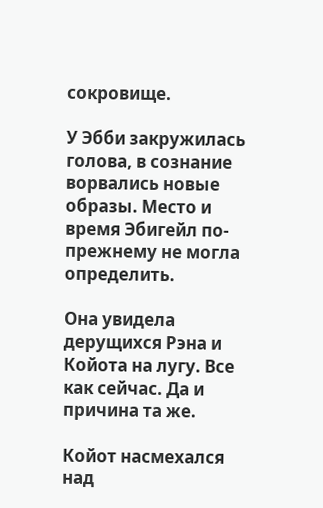сокровище.

У Эбби закружилась голова, в сознание ворвались новые образы. Место и время Эбигейл по-прежнему не могла определить.

Она увидела дерущихся Рэна и Койота на лугу. Все как сейчас. Да и причина та же.

Койот насмехался над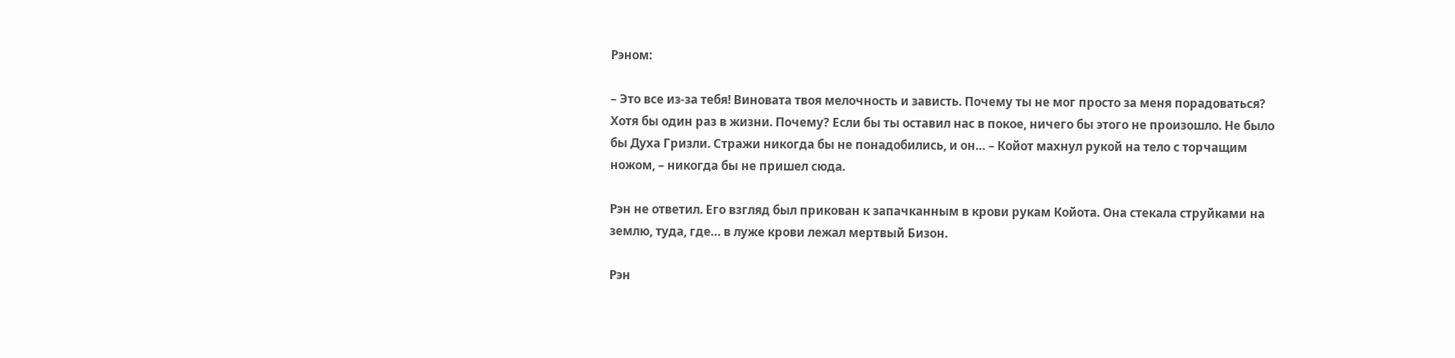Рэном:

– Это все из-за тебя! Виновата твоя мелочность и зависть. Почему ты не мог просто за меня порадоваться? Хотя бы один раз в жизни. Почему? Если бы ты оставил нас в покое, ничего бы этого не произошло. Не было бы Духа Гризли. Стражи никогда бы не понадобились, и он… – Койот махнул рукой на тело с торчащим ножом, – никогда бы не пришел сюда.

Рэн не ответил. Его взгляд был прикован к запачканным в крови рукам Койота. Она стекала струйками на землю, туда, где… в луже крови лежал мертвый Бизон.

Рэн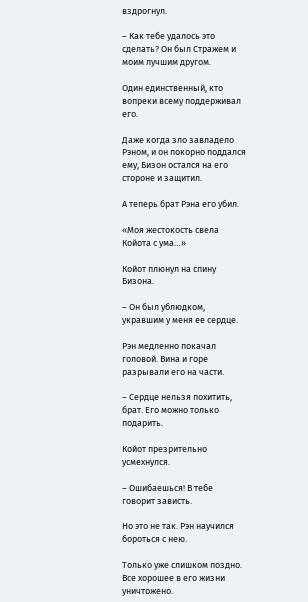вздрогнул.

– Как тебе удалось это сделать? Он был Стражем и моим лучшим другом.

Один единственный, кто вопреки всему поддерживал его.

Даже когда зло завладело Рэном, и он покорно поддался ему, Бизон остался на его стороне и защитил.

А теперь брат Рэна его убил.

«Моя жестокость свела Койота с ума…»

Койот плюнул на спину Бизона.

– Он был ублюдком, укравшим у меня ее сердце.

Рэн медленно покачал головой. Вина и горе разрывали его на части.

– Сердце нельзя похитить, брат. Его можно только подарить.

Койот презрительно усмехнулся.

– Ошибаешься! В тебе говорит зависть.

Но это не так. Рэн научился бороться с нею.

Только уже слишком поздно. Все хорошее в его жизни уничтожено.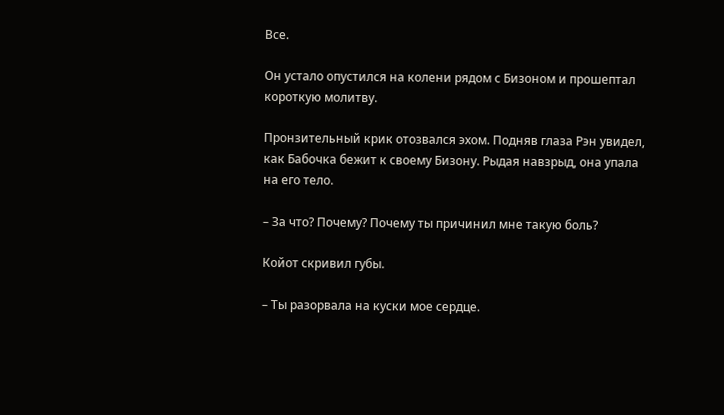Все.

Он устало опустился на колени рядом с Бизоном и прошептал короткую молитву.

Пронзительный крик отозвался эхом. Подняв глаза Рэн увидел, как Бабочка бежит к своему Бизону. Рыдая навзрыд, она упала на его тело.

– За что? Почему? Почему ты причинил мне такую боль?

Койот скривил губы.

– Ты разорвала на куски мое сердце.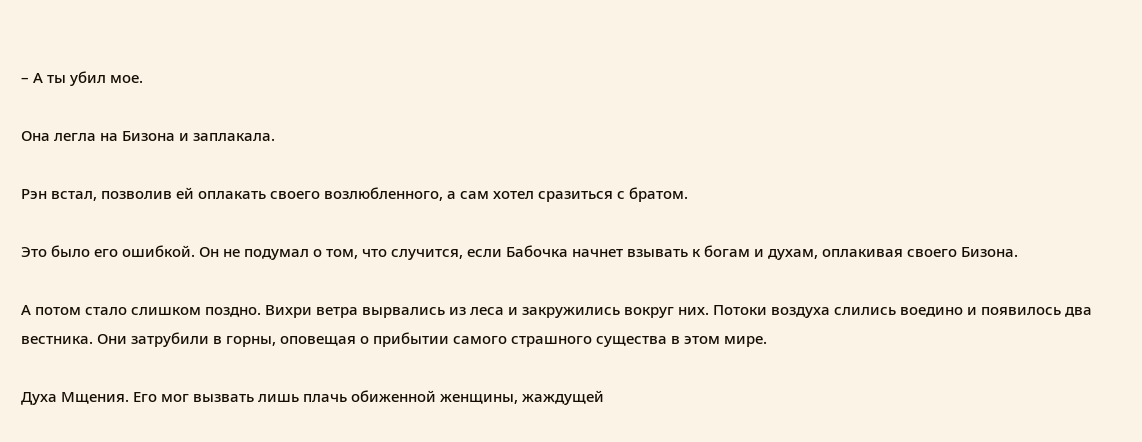– А ты убил мое.

Она легла на Бизона и заплакала.

Рэн встал, позволив ей оплакать своего возлюбленного, а сам хотел сразиться с братом.

Это было его ошибкой. Он не подумал о том, что случится, если Бабочка начнет взывать к богам и духам, оплакивая своего Бизона.

А потом стало слишком поздно. Вихри ветра вырвались из леса и закружились вокруг них. Потоки воздуха слились воедино и появилось два вестника. Они затрубили в горны, оповещая о прибытии самого страшного существа в этом мире.

Духа Мщения. Его мог вызвать лишь плачь обиженной женщины, жаждущей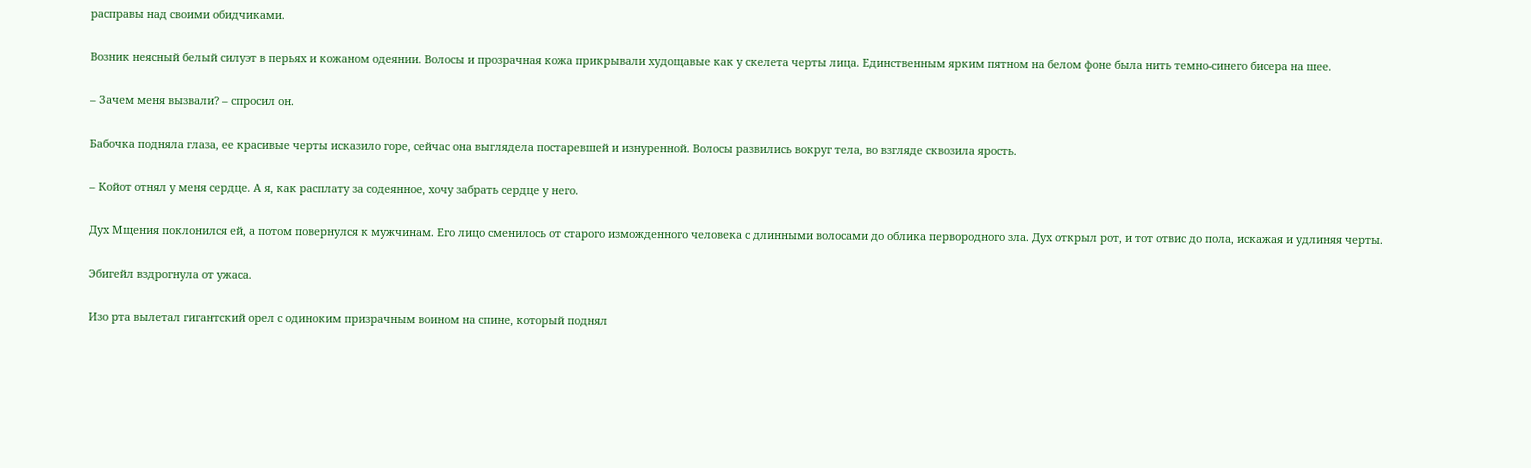расправы над своими обидчиками.

Возник неясный белый силуэт в перьях и кожаном одеянии. Волосы и прозрачная кожа прикрывали худощавые как у скелета черты лица. Единственным ярким пятном на белом фоне была нить темно-синего бисера на шее.

– Зачем меня вызвали? – спросил он.

Бабочка подняла глаза, ее красивые черты исказило горе, сейчас она выглядела постаревшей и изнуренной. Волосы развились вокруг тела, во взгляде сквозила ярость.

– Койот отнял у меня сердце. А я, как расплату за содеянное, хочу забрать сердце у него.

Дух Мщения поклонился ей, а потом повернулся к мужчинам. Его лицо сменилось от старого изможденного человека с длинными волосами до облика первородного зла. Дух открыл рот, и тот отвис до пола, искажая и удлиняя черты.

Эбигейл вздрогнула от ужаса.

Изо рта вылетал гигантский орел с одиноким призрачным воином на спине, который поднял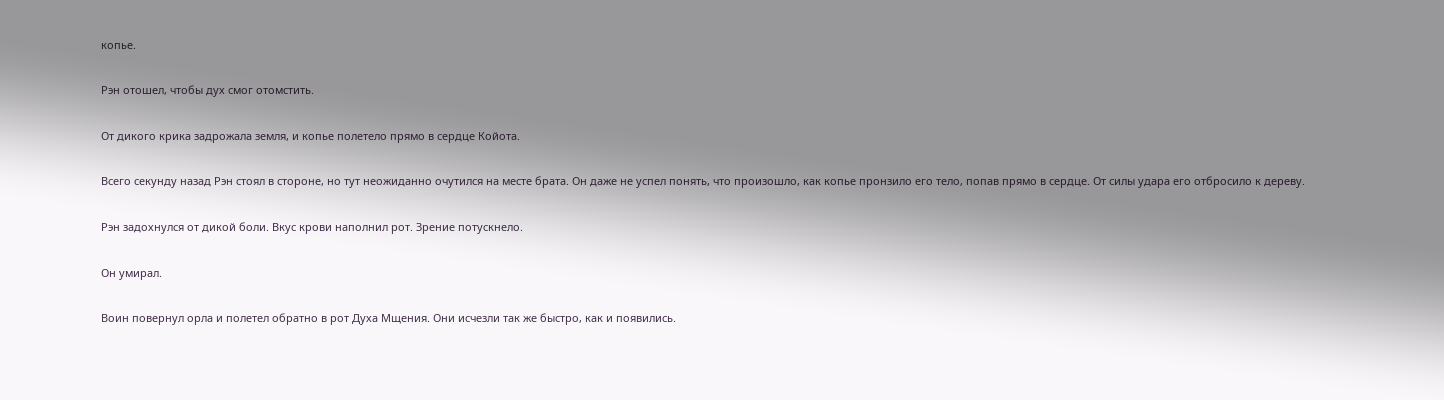копье.

Рэн отошел, чтобы дух смог отомстить.

От дикого крика задрожала земля, и копье полетело прямо в сердце Койота.

Всего секунду назад Рэн стоял в стороне, но тут неожиданно очутился на месте брата. Он даже не успел понять, что произошло, как копье пронзило его тело, попав прямо в сердце. От силы удара его отбросило к дереву.

Рэн задохнулся от дикой боли. Вкус крови наполнил рот. Зрение потускнело.

Он умирал.

Воин повернул орла и полетел обратно в рот Духа Мщения. Они исчезли так же быстро, как и появились.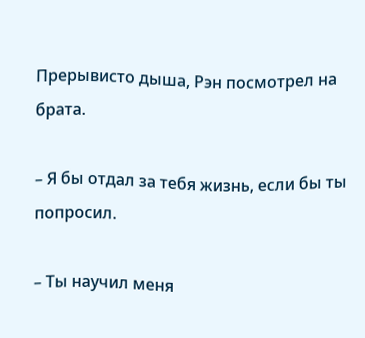Прерывисто дыша, Рэн посмотрел на брата.

– Я бы отдал за тебя жизнь, если бы ты попросил.

– Ты научил меня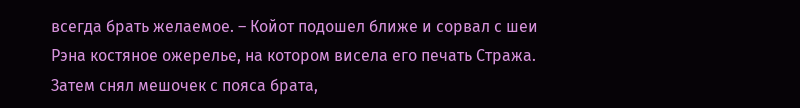всегда брать желаемое. – Койот подошел ближе и сорвал с шеи Рэна костяное ожерелье, на котором висела его печать Стража. Затем снял мешочек с пояса брата,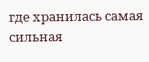где хранилась самая сильная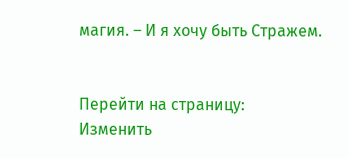магия. – И я хочу быть Стражем.


Перейти на страницу:
Изменить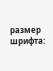размер шрифта: